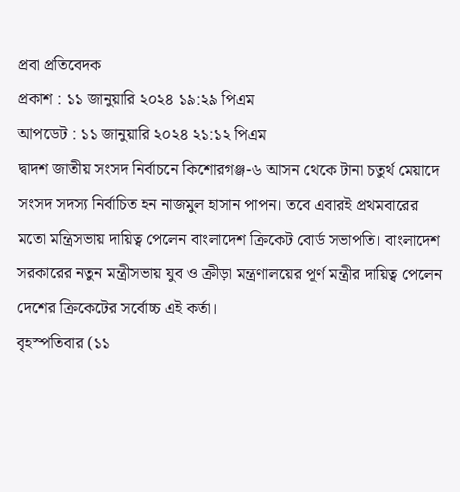প্রবা প্রতিবেদক
প্রকাশ : ১১ জানুয়ারি ২০২৪ ১৯:২৯ পিএম
আপডেট : ১১ জানুয়ারি ২০২৪ ২১:১২ পিএম
দ্বাদশ জাতীয় সংসদ নির্বাচনে কিশোরগঞ্জ-৬ আসন থেকে টানা চতুর্থ মেয়াদে সংসদ সদস্য নির্বাচিত হন নাজমুল হাসান পাপন। তবে এবারই প্রথমবারের মতো মন্ত্রিসভায় দায়িত্ব পেলেন বাংলাদেশ ক্রিকেট বোর্ড সভাপতি। বাংলাদেশ সরকারের নতুন মন্ত্রীসভায় যুব ও ক্রীড়া মন্ত্রণালয়ের পূর্ণ মন্ত্রীর দায়িত্ব পেলেন দেশের ক্রিকেটের সর্বোচ্চ এই কর্তা।
বৃহস্পতিবার (১১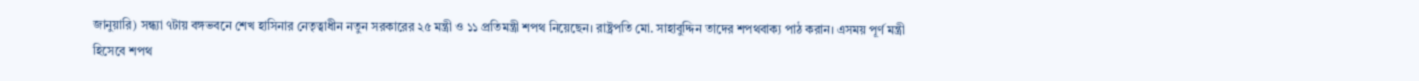জানুয়ারি) সন্ধ্যা ৭টায় বঙ্গভবনে শেখ হাসিনার নেতৃত্বাধীন নতুন সরকারের ২৫ মন্ত্রী ও ১১ প্রতিমন্ত্রী শপথ নিয়েছেন। রাষ্ট্রপতি মো. সাহাবুদ্দিন তাদের শপথবাক্য পাঠ করান। এসময় পূর্ণ মন্ত্রী হিসেবে শপথ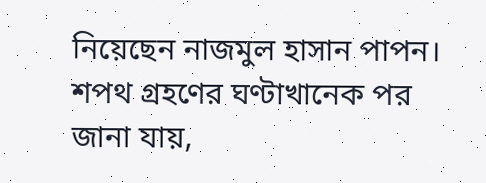নিয়েছেন নাজমুল হাসান পাপন। শপথ গ্রহণের ঘণ্টাখানেক পর জানা যায়,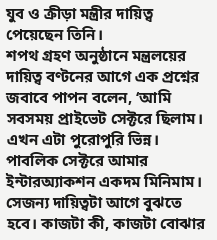যুব ও ক্রীড়া মন্ত্রীর দায়িত্ব পেয়েছেন তিনি।
শপথ গ্রহণ অনুষ্ঠানে মন্ত্রলয়ের দায়িত্ব বণ্টনের আগে এক প্রশ্নের জবাবে পাপন বলেন, ‘আমি সবসময় প্রাইভেট সেক্টরে ছিলাম। এখন এটা পুরোপুরি ভিন্ন। পাবলিক সেক্টরে আমার ইন্টারঅ্যাকশন একদম মিনিমাম। সেজন্য দায়িত্বটা আগে বুঝতে হবে। কাজটা কী, কাজটা বোঝার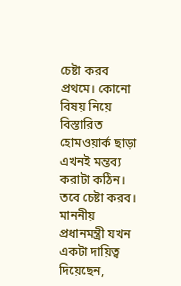চেষ্টা করব প্রথমে। কোনো বিষয় নিয়ে বিস্তারিত হোমওয়ার্ক ছাড়া এখনই মন্তব্য করাটা কঠিন। তবে চেষ্টা করব। মাননীয় প্রধানমন্ত্রী যখন একটা দায়িত্ব দিয়েছেন,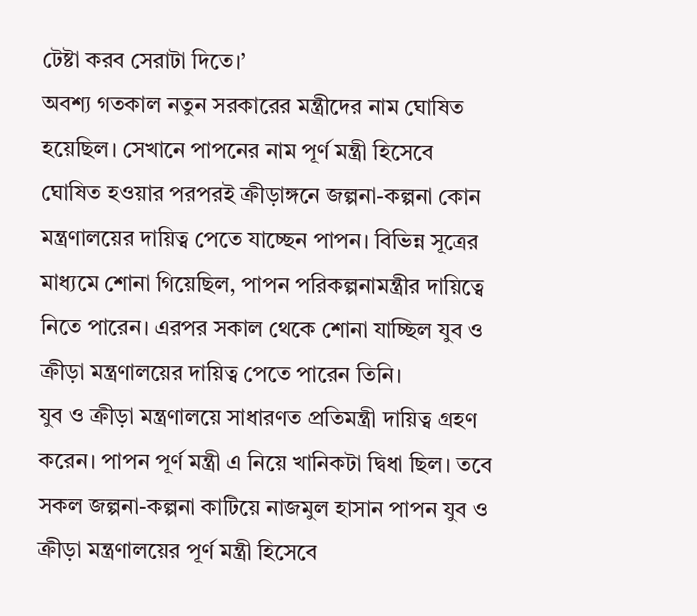টেষ্টা করব সেরাটা দিতে।’
অবশ্য গতকাল নতুন সরকারের মন্ত্রীদের নাম ঘোষিত হয়েছিল। সেখানে পাপনের নাম পূর্ণ মন্ত্রী হিসেবে ঘোষিত হওয়ার পরপরই ক্রীড়াঙ্গনে জল্পনা-কল্পনা কোন মন্ত্রণালয়ের দায়িত্ব পেতে যাচ্ছেন পাপন। বিভিন্ন সূত্রের মাধ্যমে শোনা গিয়েছিল, পাপন পরিকল্পনামন্ত্রীর দায়িত্বে নিতে পারেন। এরপর সকাল থেকে শোনা যাচ্ছিল যুব ও ক্রীড়া মন্ত্রণালয়ের দায়িত্ব পেতে পারেন তিনি।
যুব ও ক্রীড়া মন্ত্রণালয়ে সাধারণত প্রতিমন্ত্রী দায়িত্ব গ্রহণ করেন। পাপন পূর্ণ মন্ত্রী এ নিয়ে খানিকটা দ্বিধা ছিল। তবে সকল জল্পনা-কল্পনা কাটিয়ে নাজমুল হাসান পাপন যুব ও ক্রীড়া মন্ত্রণালয়ের পূর্ণ মন্ত্রী হিসেবে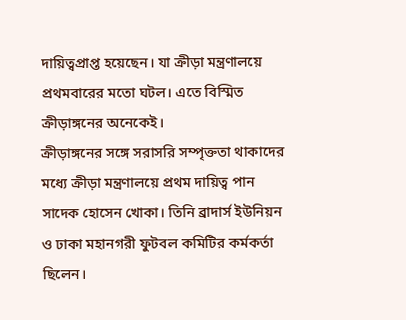দায়িত্বপ্রাপ্ত হয়েছেন। যা ক্রীড়া মন্ত্রণালয়ে প্রথমবারের মতো ঘটল। এতে বিস্মিত ক্রীড়াঙ্গনের অনেকেই।
ক্রীড়াঙ্গনের সঙ্গে সরাসরি সম্পৃক্ততা থাকাদের মধ্যে ক্রীড়া মন্ত্রণালয়ে প্রথম দায়িত্ব পান সাদেক হোসেন খোকা। তিনি ব্রাদার্স ইউনিয়ন ও ঢাকা মহানগরী ফুটবল কমিটির কর্মকর্তা ছিলেন।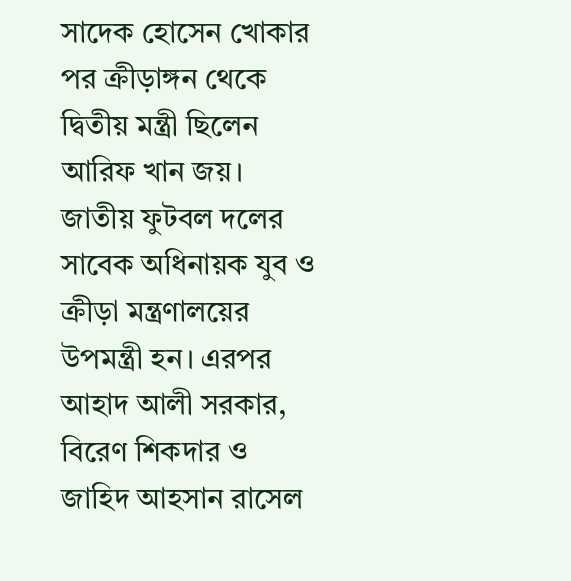সাদেক হোসেন খোকার পর ক্রীড়াঙ্গন থেকে দ্বিতীয় মন্ত্রী ছিলেন আরিফ খান জয়। জাতীয় ফুটবল দলের সাবেক অধিনায়ক যুব ও ক্রীড়া মন্ত্রণালয়ের উপমন্ত্রী হন। এরপর আহাদ আলী সরকার, বিরেণ শিকদার ও জাহিদ আহসান রাসেল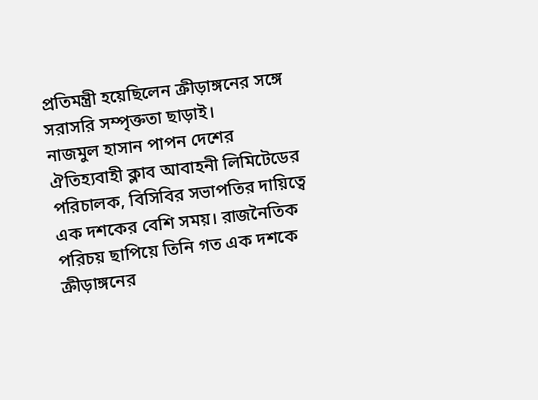প্রতিমন্ত্রী হয়েছিলেন ক্রীড়াঙ্গনের সঙ্গে সরাসরি সম্পৃক্ততা ছাড়াই।
নাজমুল হাসান পাপন দেশের ঐতিহ্যবাহী ক্লাব আবাহনী লিমিটেডের পরিচালক, বিসিবির সভাপতির দায়িত্বে এক দশকের বেশি সময়। রাজনৈতিক পরিচয় ছাপিয়ে তিনি গত এক দশকে ক্রীড়াঙ্গনের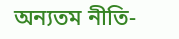অন্যতম নীতি-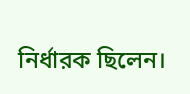নির্ধারক ছিলেন।